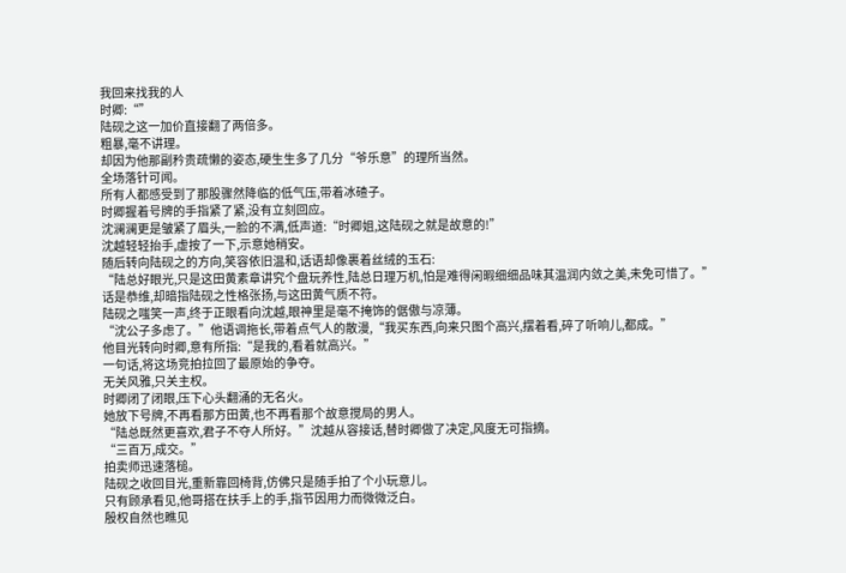我回来找我的人
时卿:“”
陆砚之这一加价直接翻了两倍多。
粗暴,毫不讲理。
却因为他那副矜贵疏懒的姿态,硬生生多了几分“爷乐意”的理所当然。
全场落针可闻。
所有人都感受到了那股骤然降临的低气压,带着冰碴子。
时卿握着号牌的手指紧了紧,没有立刻回应。
沈澜澜更是皱紧了眉头,一脸的不满,低声道:“时卿姐,这陆砚之就是故意的!”
沈越轻轻抬手,虚按了一下,示意她稍安。
随后转向陆砚之的方向,笑容依旧温和,话语却像裹着丝绒的玉石:
“陆总好眼光,只是这田黄素章讲究个盘玩养性,陆总日理万机,怕是难得闲暇细细品味其温润内敛之美,未免可惜了。”
话是恭维,却暗指陆砚之性格张扬,与这田黄气质不符。
陆砚之嗤笑一声,终于正眼看向沈越,眼神里是毫不掩饰的倨傲与凉薄。
“沈公子多虑了。”他语调拖长,带着点气人的散漫,“我买东西,向来只图个高兴,摆着看,碎了听响儿,都成。”
他目光转向时卿,意有所指:“是我的,看着就高兴。”
一句话,将这场竞拍拉回了最原始的争夺。
无关风雅,只关主权。
时卿闭了闭眼,压下心头翻涌的无名火。
她放下号牌,不再看那方田黄,也不再看那个故意搅局的男人。
“陆总既然更喜欢,君子不夺人所好。”沈越从容接话,替时卿做了决定,风度无可指摘。
“三百万,成交。”
拍卖师迅速落槌。
陆砚之收回目光,重新靠回椅背,仿佛只是随手拍了个小玩意儿。
只有顾承看见,他哥搭在扶手上的手,指节因用力而微微泛白。
殷权自然也瞧见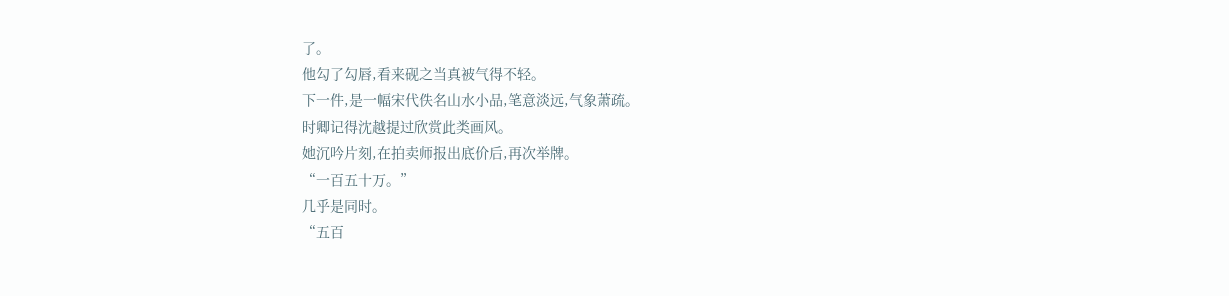了。
他勾了勾唇,看来砚之当真被气得不轻。
下一件,是一幅宋代佚名山水小品,笔意淡远,气象萧疏。
时卿记得沈越提过欣赏此类画风。
她沉吟片刻,在拍卖师报出底价后,再次举牌。
“一百五十万。”
几乎是同时。
“五百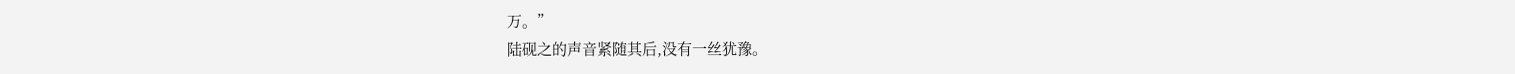万。”
陆砚之的声音紧随其后,没有一丝犹豫。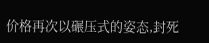价格再次以碾压式的姿态,封死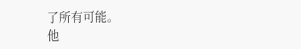了所有可能。
他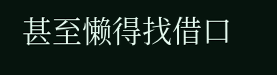甚至懒得找借口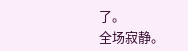了。
全场寂静。